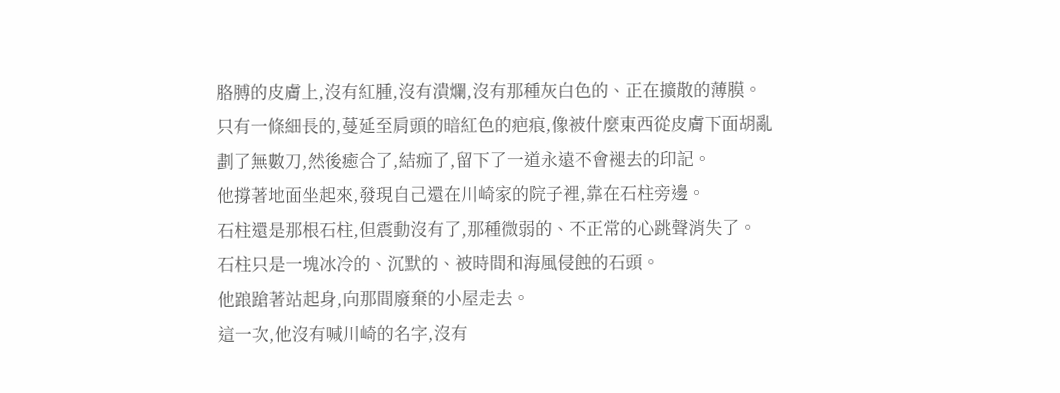胳膊的皮膚上,沒有紅腫,沒有潰爛,沒有那種灰白色的、正在擴散的薄膜。
只有一條細長的,蔓延至肩頭的暗紅色的疤痕,像被什麼東西從皮膚下面胡亂劃了無數刀,然後癒合了,結痂了,留下了一道永遠不會褪去的印記。
他撐著地面坐起來,發現自己還在川崎家的院子裡,靠在石柱旁邊。
石柱還是那根石柱,但震動沒有了,那種微弱的、不正常的心跳聲消失了。
石柱只是一塊冰冷的、沉默的、被時間和海風侵蝕的石頭。
他踉蹌著站起身,向那間廢棄的小屋走去。
這一次,他沒有喊川崎的名字,沒有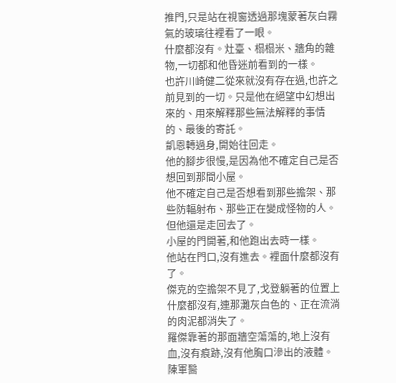推門,只是站在視窗透過那塊蒙著灰白霧氣的玻璃往裡看了一眼。
什麼都沒有。灶臺、榻榻米、牆角的雜物,一切都和他昏迷前看到的一樣。
也許川崎健二從來就沒有存在過,也許之前見到的一切。只是他在絕望中幻想出來的、用來解釋那些無法解釋的事情的、最後的寄託。
凱恩轉過身,開始往回走。
他的腳步很慢,是因為他不確定自己是否想回到那間小屋。
他不確定自己是否想看到那些擔架、那些防輻射布、那些正在變成怪物的人。但他還是走回去了。
小屋的門開著,和他跑出去時一樣。
他站在門口,沒有進去。裡面什麼都沒有了。
傑克的空擔架不見了,戈登躺著的位置上什麼都沒有,連那灘灰白色的、正在流淌的肉泥都消失了。
羅傑靠著的那面牆空蕩蕩的,地上沒有血,沒有痕跡,沒有他胸口滲出的液體。
陳軍醫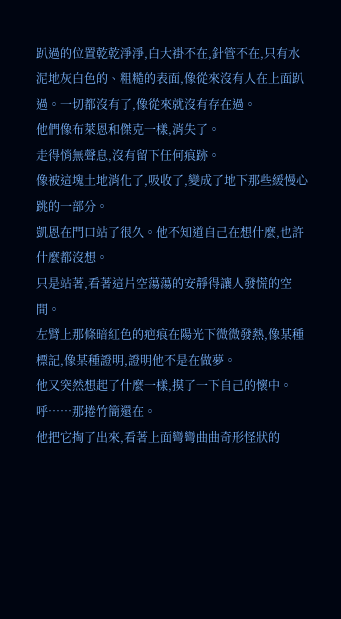趴過的位置乾乾淨淨,白大褂不在,針管不在,只有水泥地灰白色的、粗糙的表面,像從來沒有人在上面趴過。一切都沒有了,像從來就沒有存在過。
他們像布萊恩和傑克一樣,消失了。
走得悄無聲息,沒有留下任何痕跡。
像被這塊土地消化了,吸收了,變成了地下那些緩慢心跳的一部分。
凱恩在門口站了很久。他不知道自己在想什麼,也許什麼都沒想。
只是站著,看著這片空蕩蕩的安靜得讓人發慌的空間。
左臂上那條暗紅色的疤痕在陽光下微微發熱,像某種標記,像某種證明,證明他不是在做夢。
他又突然想起了什麼一樣,摸了一下自己的懷中。
呼……那捲竹簡還在。
他把它掏了出來,看著上面彎彎曲曲奇形怪狀的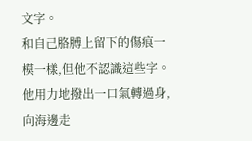文字。
和自己胳膊上留下的傷痕一模一樣,但他不認識這些字。
他用力地撥出一口氣轉過身,向海邊走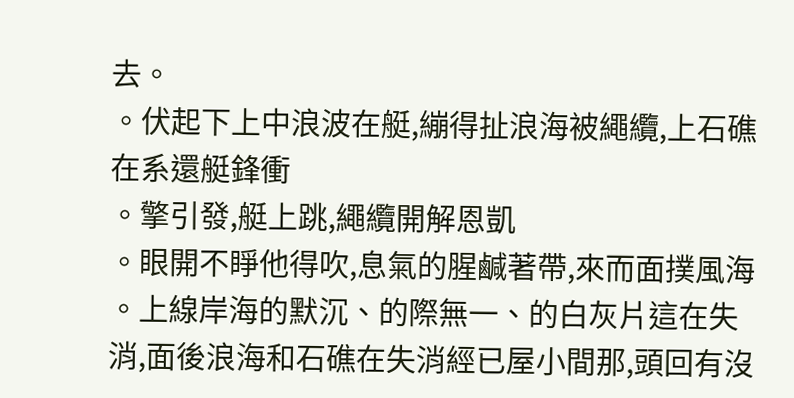去。
。伏起下上中浪波在艇,繃得扯浪海被繩纜,上石礁在系還艇鋒衝
。擎引發,艇上跳,繩纜開解恩凱
。眼開不睜他得吹,息氣的腥鹹著帶,來而面撲風海
。上線岸海的默沉、的際無一、的白灰片這在失消,面後浪海和石礁在失消經已屋小間那,頭回有沒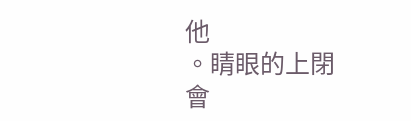他
。睛眼的上閉會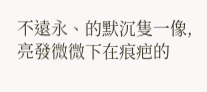不遠永、的默沉隻一像,亮發微微下在痕疤的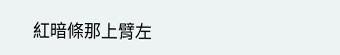紅暗條那上臂左